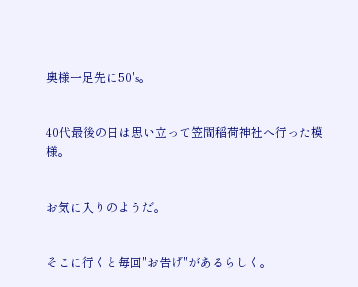奥様一足先に50's。


40代最後の日は思い立って笠間稲荷神社へ行った模様。


お気に入りのようだ。


そこに行くと毎回"お告げ"があるらしく。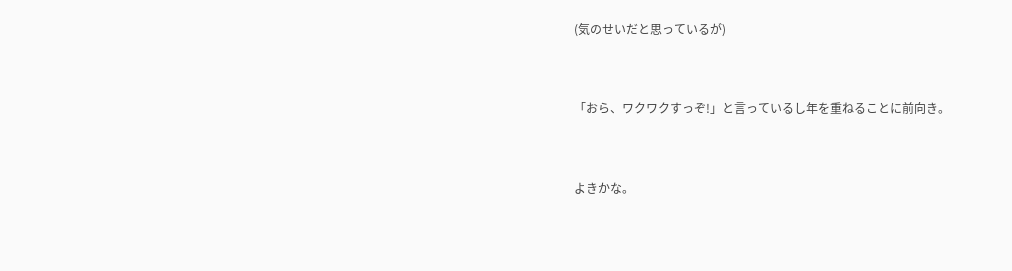(気のせいだと思っているが)


「おら、ワクワクすっぞ!」と言っているし年を重ねることに前向き。


よきかな。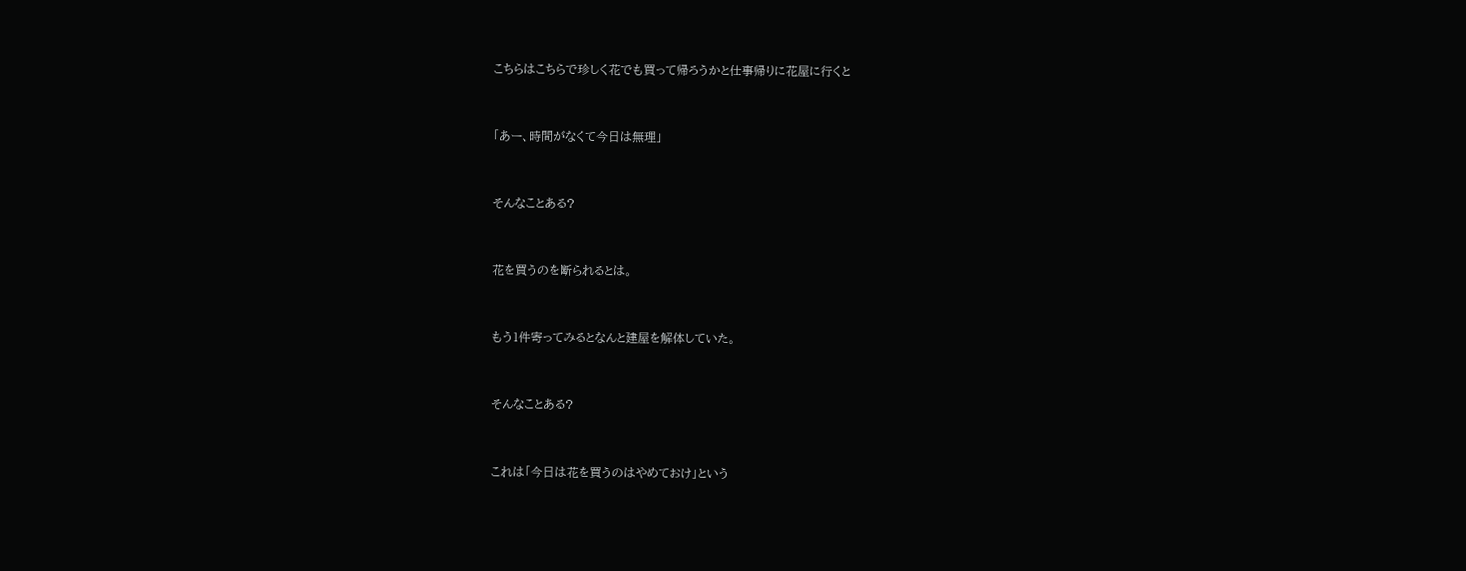こちらはこちらで珍しく花でも買って帰ろうかと仕事帰りに花屋に行くと


「あー、時間がなくて今日は無理」


そんなことある?


花を買うのを断られるとは。


もう1件寄ってみるとなんと建屋を解体していた。


そんなことある?


これは「今日は花を買うのはやめておけ」という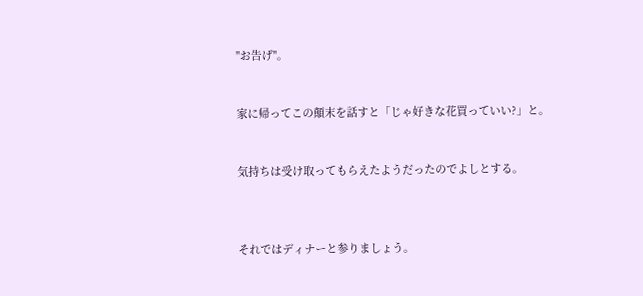"お告げ"。


家に帰ってこの顛末を話すと「じゃ好きな花買っていい?」と。


気持ちは受け取ってもらえたようだったのでよしとする。



それではディナーと参りましょう。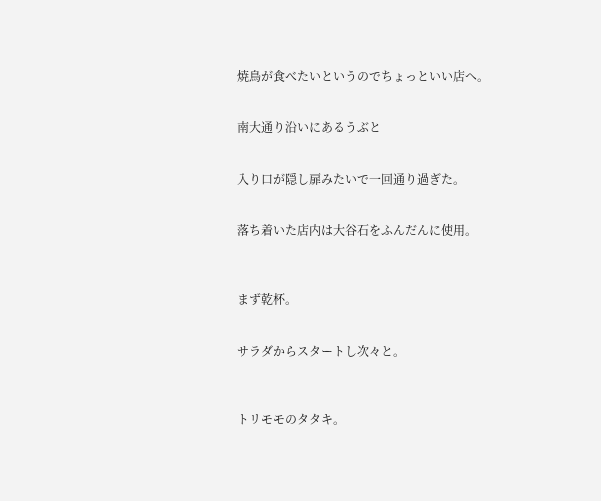焼鳥が食べたいというのでちょっといい店へ。


南大通り沿いにあるうぶと


入り口が隠し扉みたいで一回通り過ぎた。


落ち着いた店内は大谷石をふんだんに使用。



まず乾杯。


サラダからスタートし次々と。



トリモモのタタキ。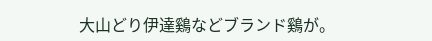大山どり伊達鷄などブランド鷄が。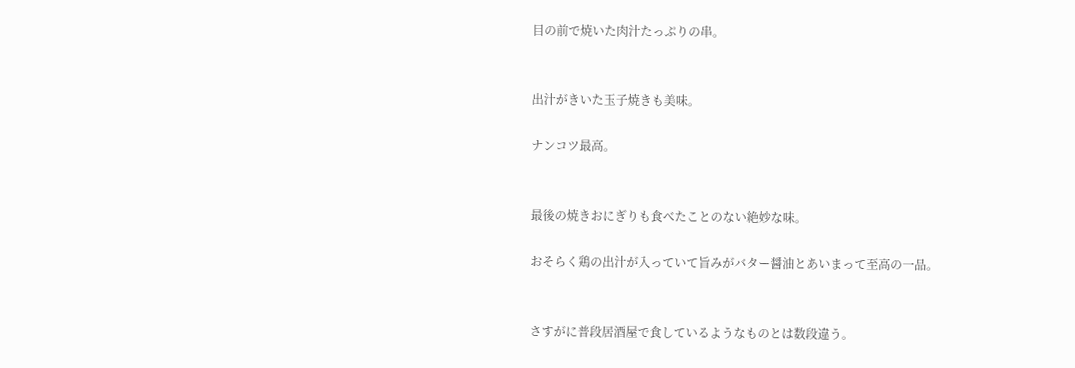目の前で焼いた肉汁たっぷりの串。


出汁がきいた玉子焼きも美味。

ナンコツ最高。


最後の焼きおにぎりも食べたことのない絶妙な味。

おそらく鶏の出汁が入っていて旨みがバター醤油とあいまって至高の一品。


さすがに普段居酒屋で食しているようなものとは数段違う。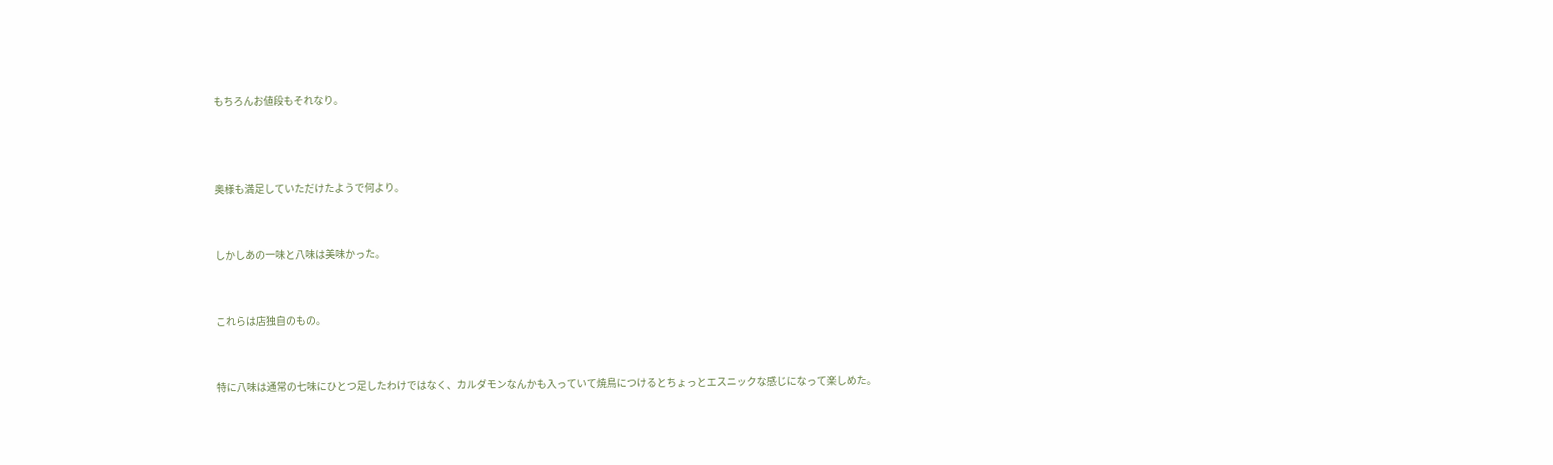もちろんお値段もそれなり。



奥様も満足していただけたようで何より。


しかしあの一味と八味は美味かった。


これらは店独自のもの。


特に八味は通常の七味にひとつ足したわけではなく、カルダモンなんかも入っていて焼鳥につけるとちょっとエスニックな感じになって楽しめた。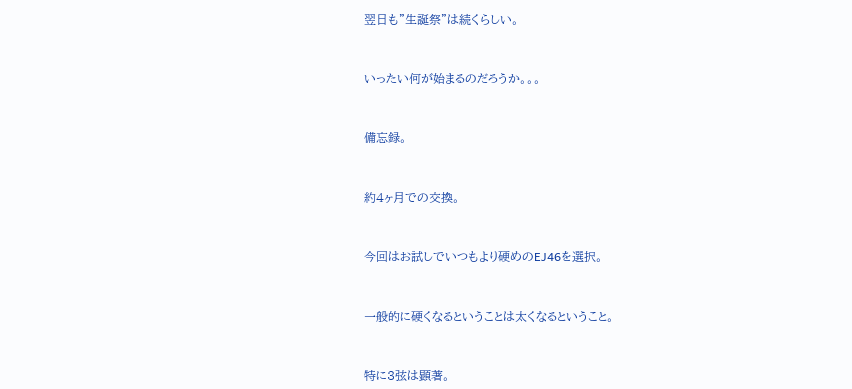翌日も"生誕祭"は続くらしい。


いったい何が始まるのだろうか。。。


備忘録。


約4ヶ月での交換。


今回はお試しでいつもより硬めのEJ46を選択。


一般的に硬くなるということは太くなるということ。


特に3弦は顕著。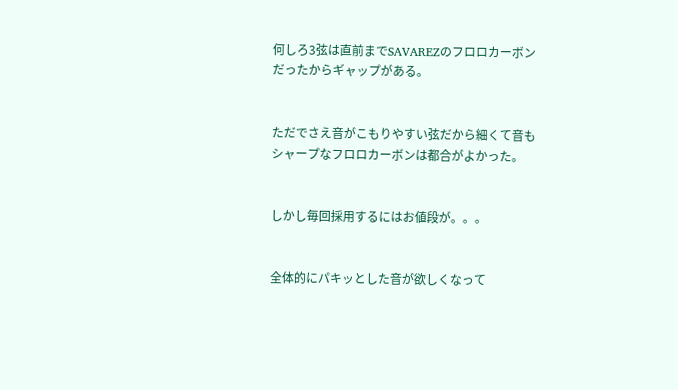何しろ3弦は直前までSAVAREZのフロロカーボンだったからギャップがある。


ただでさえ音がこもりやすい弦だから細くて音もシャープなフロロカーボンは都合がよかった。


しかし毎回採用するにはお値段が。。。


全体的にパキッとした音が欲しくなって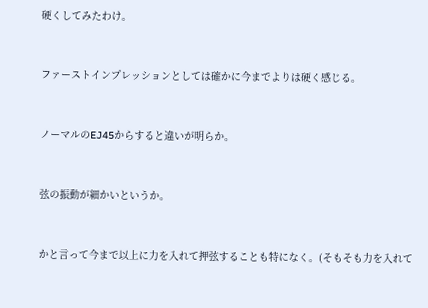硬くしてみたわけ。


ファーストインプレッションとしては確かに今までよりは硬く感じる。


ノーマルのEJ45からすると違いが明らか。


弦の振動が細かいというか。


かと言って今まで以上に力を入れて押弦することも特になく。(そもそも力を入れて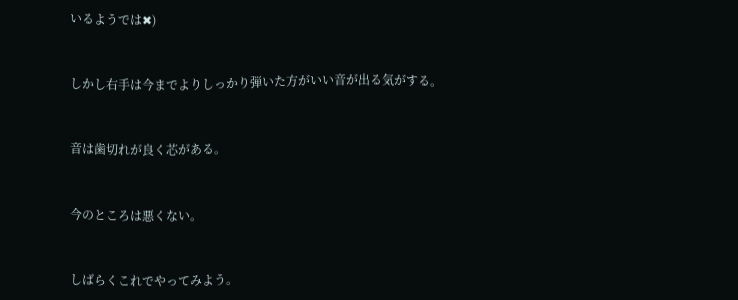いるようでは✖)


しかし右手は今までよりしっかり弾いた方がいい音が出る気がする。


音は歯切れが良く芯がある。


今のところは悪くない。


しばらくこれでやってみよう。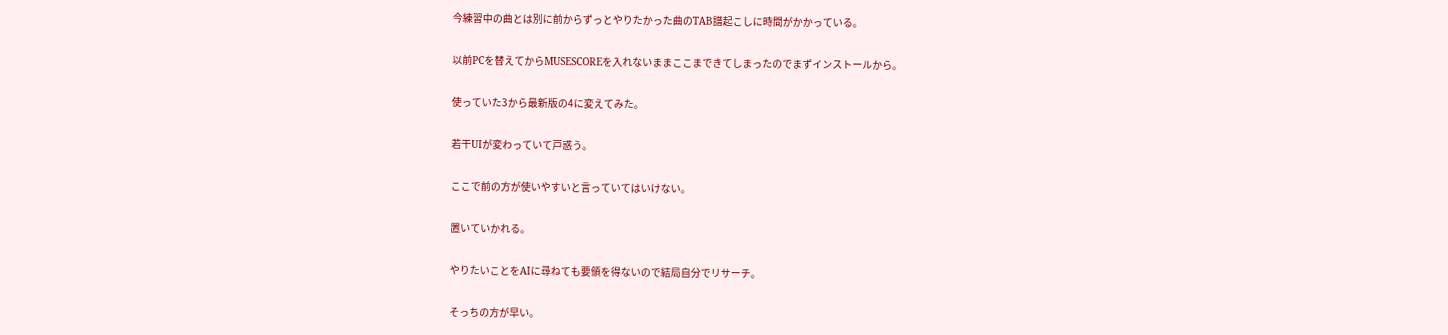今練習中の曲とは別に前からずっとやりたかった曲のTAB譜起こしに時間がかかっている。


以前PCを替えてからMUSESCOREを入れないままここまできてしまったのでまずインストールから。


使っていた3から最新版の4に変えてみた。


若干UIが変わっていて戸惑う。


ここで前の方が使いやすいと言っていてはいけない。


置いていかれる。


やりたいことをAIに尋ねても要領を得ないので結局自分でリサーチ。


そっちの方が早い。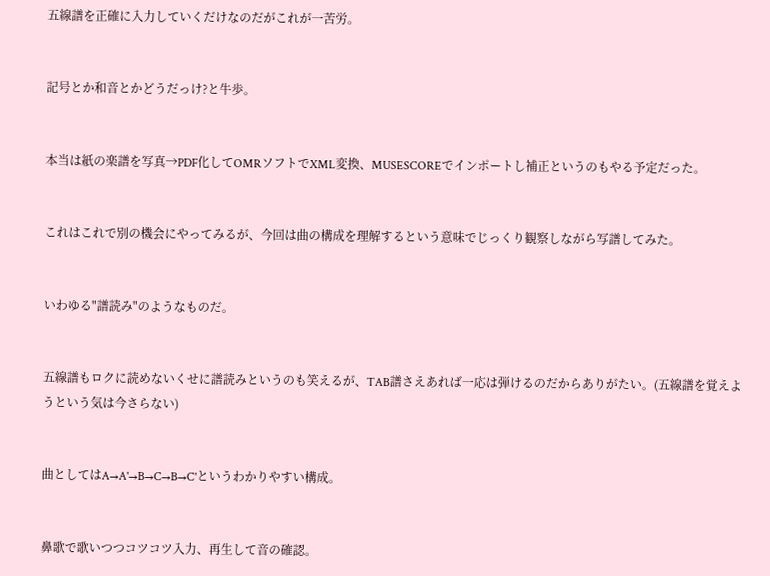五線譜を正確に入力していくだけなのだがこれが一苦労。


記号とか和音とかどうだっけ?と牛歩。


本当は紙の楽譜を写真→PDF化してOMRソフトでXML変換、MUSESCOREでインポートし補正というのもやる予定だった。


これはこれで別の機会にやってみるが、今回は曲の構成を理解するという意味でじっくり観察しながら写譜してみた。


いわゆる"譜読み"のようなものだ。


五線譜もロクに読めないくせに譜読みというのも笑えるが、TAB譜さえあれば一応は弾けるのだからありがたい。(五線譜を覚えようという気は今さらない)


曲としてはA→A'→B→C→B→C'というわかりやすい構成。


鼻歌で歌いつつコツコツ入力、再生して音の確認。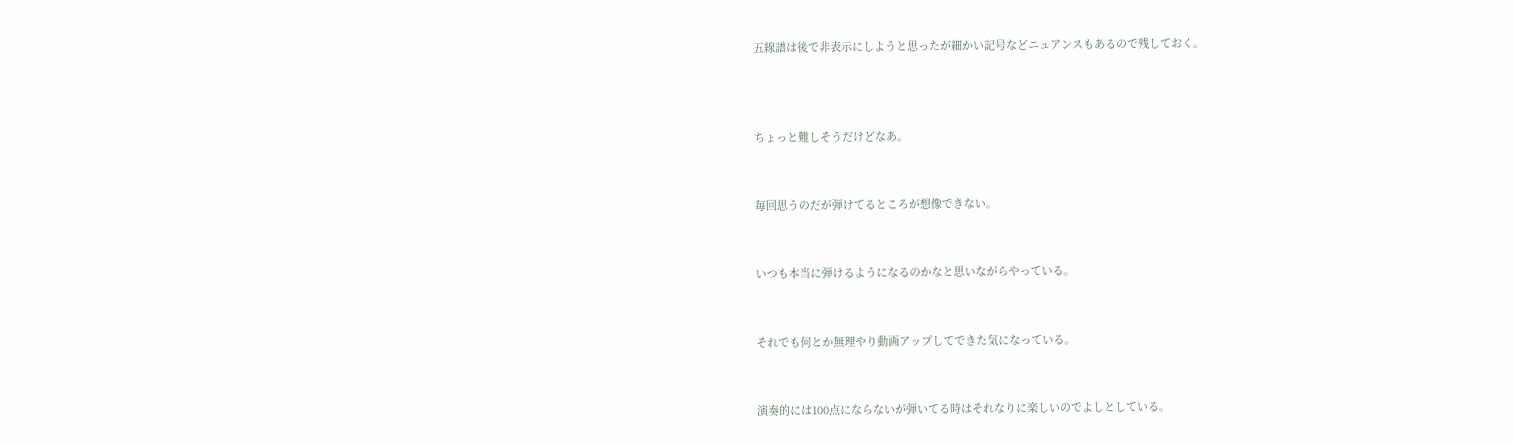五線譜は後で非表示にしようと思ったが細かい記号などニュアンスもあるので残しておく。



ちょっと難しそうだけどなあ。


毎回思うのだが弾けてるところが想像できない。


いつも本当に弾けるようになるのかなと思いながらやっている。


それでも何とか無理やり動画アップしてできた気になっている。


演奏的には100点にならないが弾いてる時はそれなりに楽しいのでよしとしている。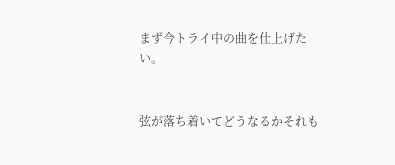まず今トライ中の曲を仕上げたい。


弦が落ち着いてどうなるかそれも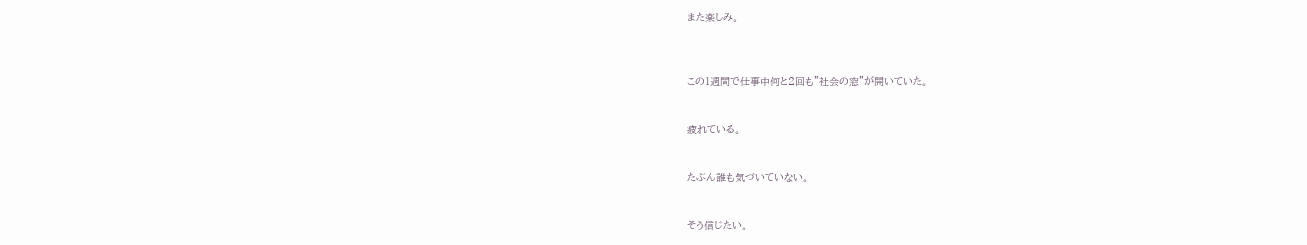また楽しみ。



この1週間で仕事中何と2回も"社会の窓"が開いていた。


疲れている。


たぶん誰も気づいていない。


そう信じたい。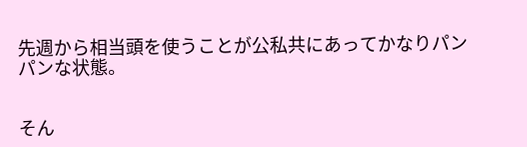先週から相当頭を使うことが公私共にあってかなりパンパンな状態。


そん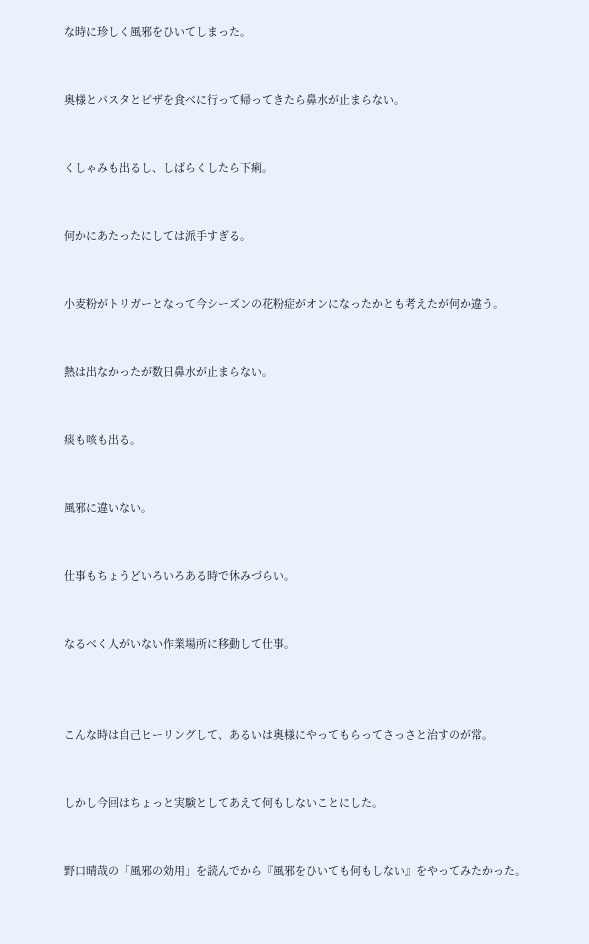な時に珍しく風邪をひいてしまった。


奥様とパスタとピザを食べに行って帰ってきたら鼻水が止まらない。


くしゃみも出るし、しばらくしたら下痢。


何かにあたったにしては派手すぎる。


小麦粉がトリガーとなって今シーズンの花粉症がオンになったかとも考えたが何か違う。


熱は出なかったが数日鼻水が止まらない。


痰も咳も出る。


風邪に違いない。


仕事もちょうどいろいろある時で休みづらい。


なるべく人がいない作業場所に移動して仕事。



こんな時は自己ヒーリングして、あるいは奥様にやってもらってさっさと治すのが常。


しかし今回はちょっと実験としてあえて何もしないことにした。


野口晴哉の「風邪の効用」を読んでから『風邪をひいても何もしない』をやってみたかった。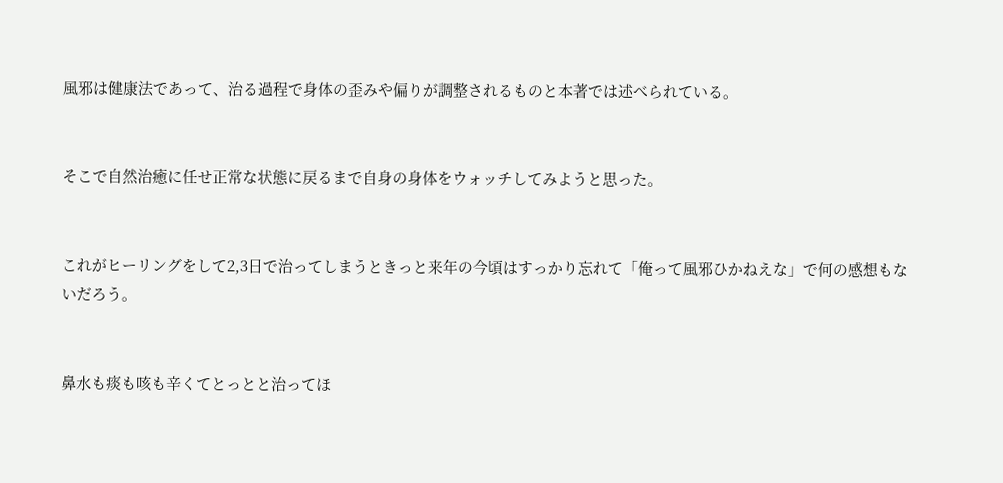風邪は健康法であって、治る過程で身体の歪みや偏りが調整されるものと本著では述べられている。


そこで自然治癒に任せ正常な状態に戻るまで自身の身体をウォッチしてみようと思った。


これがヒーリングをして2,3日で治ってしまうときっと来年の今頃はすっかり忘れて「俺って風邪ひかねえな」で何の感想もないだろう。


鼻水も痰も咳も辛くてとっとと治ってほ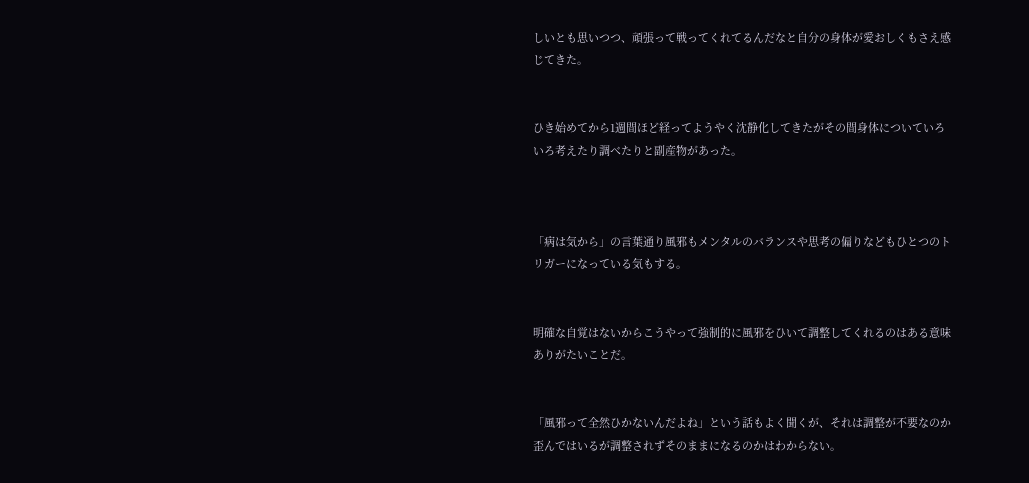しいとも思いつつ、頑張って戦ってくれてるんだなと自分の身体が愛おしくもさえ感じてきた。


ひき始めてから1週間ほど経ってようやく沈静化してきたがその間身体についていろいろ考えたり調べたりと副産物があった。



「病は気から」の言葉通り風邪もメンタルのバランスや思考の偏りなどもひとつのトリガーになっている気もする。


明確な自覚はないからこうやって強制的に風邪をひいて調整してくれるのはある意味ありがたいことだ。


「風邪って全然ひかないんだよね」という話もよく聞くが、それは調整が不要なのか歪んではいるが調整されずそのままになるのかはわからない。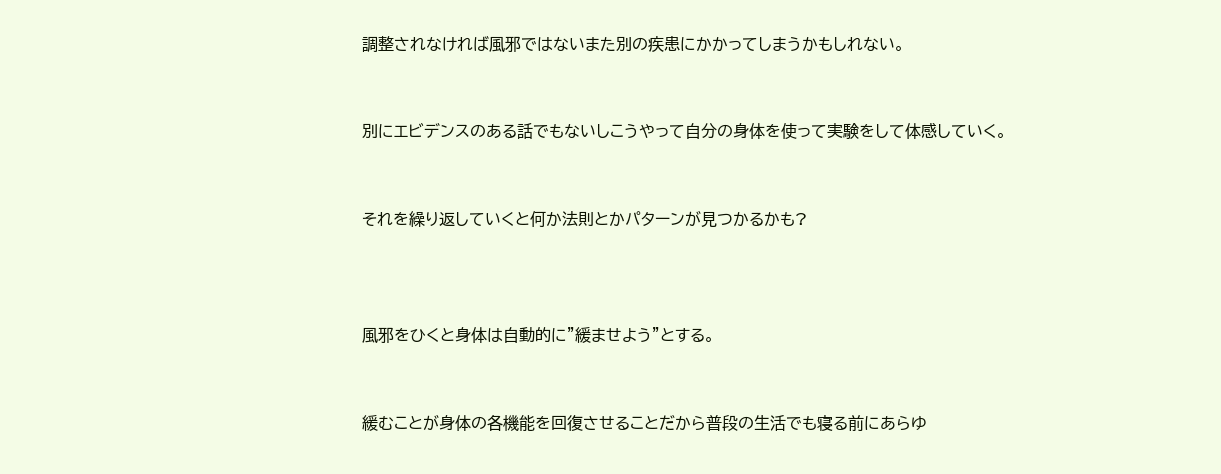調整されなければ風邪ではないまた別の疾患にかかってしまうかもしれない。


別にエビデンスのある話でもないしこうやって自分の身体を使って実験をして体感していく。


それを繰り返していくと何か法則とかパターンが見つかるかも?



風邪をひくと身体は自動的に"緩ませよう"とする。


緩むことが身体の各機能を回復させることだから普段の生活でも寝る前にあらゆ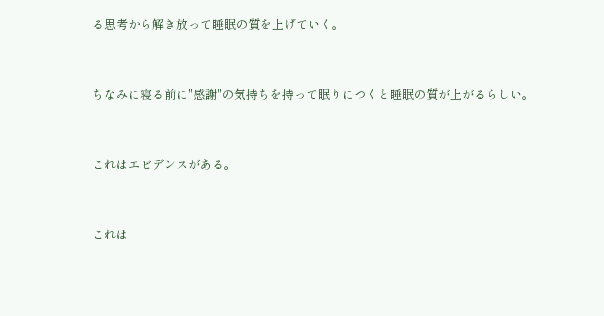る思考から解き放って睡眠の質を上げていく。


ちなみに寝る前に"感謝"の気持ちを持って眠りにつくと睡眠の質が上がるらしい。


これはエビデンスがある。


これは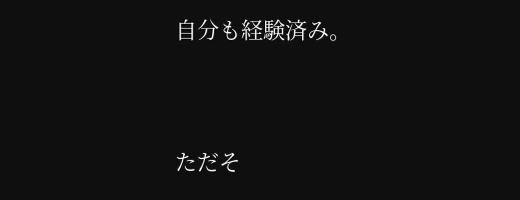自分も経験済み。


ただそ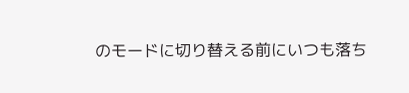のモードに切り替える前にいつも落ち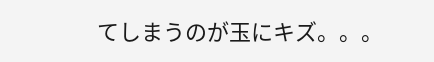てしまうのが玉にキズ。。。